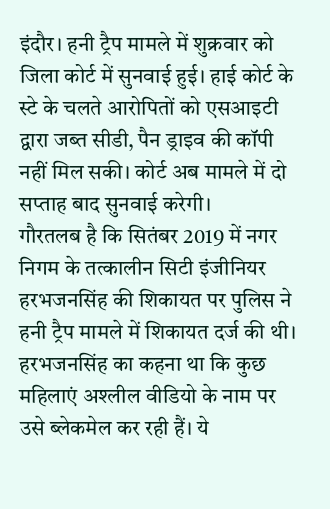इंदौर। हनी ट्रैप मामले में शुक्रवार को जिला कोर्ट में सुनवाई हुई। हाई कोर्ट के स्टे के चलते आरोपितों को एसआइटी द्वारा जब्त सीडी, पैन ड्राइव की कॉपी नहीं मिल सकी। कोर्ट अब मामले में दो सप्ताह बाद सुनवाई करेगी।
गौरतलब है कि सितंबर 2019 में नगर निगम के तत्कालीन सिटी इंजीनियर हरभजनसिंह की शिकायत पर पुलिस ने हनी ट्रैप मामले में शिकायत दर्ज की थी। हरभजनसिंह का कहना था कि कुछ महिलाएं अश्लील वीडियो के नाम पर उसे ब्लेकमेल कर रही हैं। ये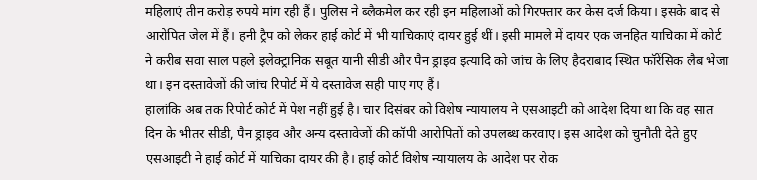महिलाएं तीन करोड़ रुपये मांग रही हैं। पुलिस ने ब्लैकमेल कर रही इन महिलाओं को गिरफ्तार कर केस दर्ज किया। इसके बाद से आरोपित जेल में हैं। हनी ट्रैप को लेकर हाई कोर्ट में भी याचिकाएं दायर हुई थीं। इसी मामले में दायर एक जनहित याचिका में कोर्ट ने करीब सवा साल पहले इलेक्ट्रानिक सबूत यानी सीडी और पैन ड्राइव इत्यादि को जांच के लिए हैदराबाद स्थित फॉरेंसिक लैब भेजा था। इन दस्तावेजों की जांच रिपोर्ट में ये दस्तावेज सही पाए गए हैं।
हालांकि अब तक रिपोर्ट कोर्ट में पेश नहीं हुई है। चार दिसंबर को विशेष न्यायालय ने एसआइटी को आदेश दिया था कि वह सात दिन के भीतर सीडी, पैन ड्राइव और अन्य दस्तावेजों की कॉपी आरोपितों को उपलब्ध करवाए। इस आदेश को चुनौती देते हुए एसआइटी ने हाई कोर्ट में याचिका दायर की है। हाई कोर्ट विशेष न्यायालय के आदेश पर रोक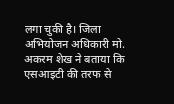लगा चुकी है। जिला अभियोजन अधिकारी मो. अकरम शेख ने बताया कि एसआइटी की तरफ से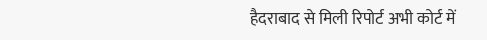हैदराबाद से मिली रिपोर्ट अभी कोर्ट में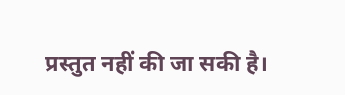प्रस्तुत नहीं की जा सकी है।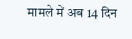मामले में अब 14 दिन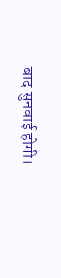बाद सुनवाई होगी।